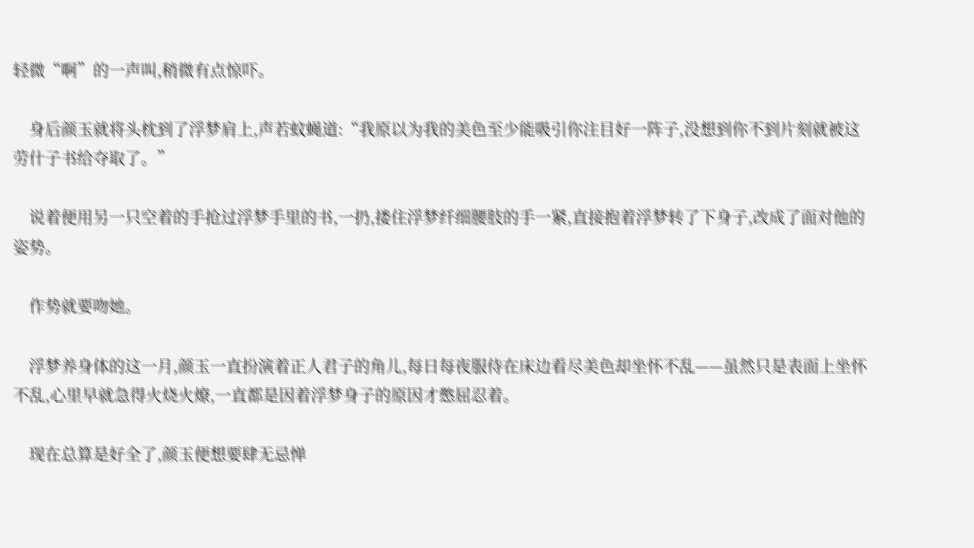轻微“啊”的一声叫,稍微有点惊吓。

    身后颜玉就将头枕到了浮梦肩上,声若蚊蝇道:“我原以为我的美色至少能吸引你注目好一阵子,没想到你不到片刻就被这劳什子书给夺取了。”

    说着便用另一只空着的手抢过浮梦手里的书,一扔,搂住浮梦纤细腰肢的手一紧,直接抱着浮梦转了下身子,改成了面对他的姿势。

    作势就要吻她。

    浮梦养身体的这一月,颜玉一直扮演着正人君子的角儿,每日每夜服侍在床边看尽美色却坐怀不乱——虽然只是表面上坐怀不乱,心里早就急得火烧火燎,一直都是因着浮梦身子的原因才憋屈忍着。

    现在总算是好全了,颜玉便想要肆无忌惮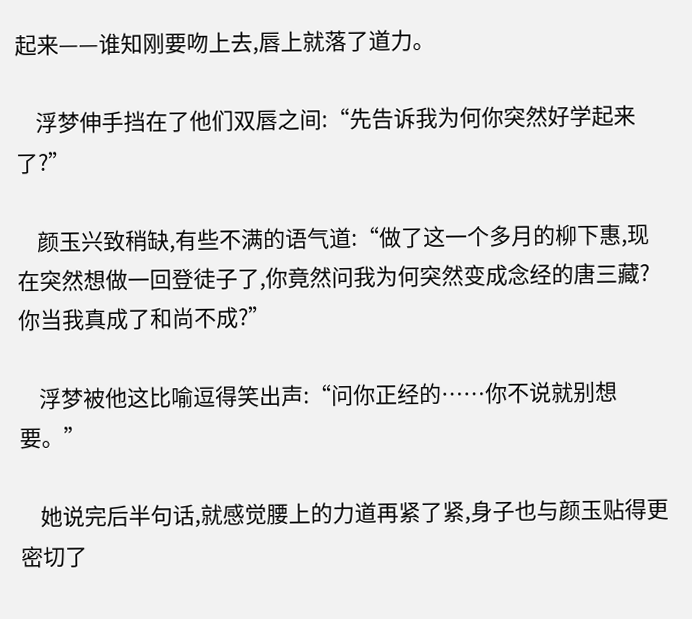起来——谁知刚要吻上去,唇上就落了道力。

    浮梦伸手挡在了他们双唇之间:“先告诉我为何你突然好学起来了?”

    颜玉兴致稍缺,有些不满的语气道:“做了这一个多月的柳下惠,现在突然想做一回登徒子了,你竟然问我为何突然变成念经的唐三藏?你当我真成了和尚不成?”

    浮梦被他这比喻逗得笑出声:“问你正经的……你不说就别想要。”

    她说完后半句话,就感觉腰上的力道再紧了紧,身子也与颜玉贴得更密切了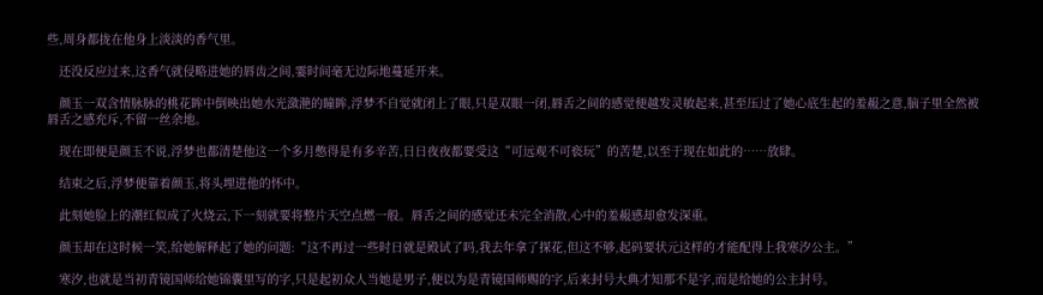些,周身都拢在他身上淡淡的香气里。

    还没反应过来,这香气就侵略进她的唇齿之间,霎时间毫无边际地蔓延开来。

    颜玉一双含情脉脉的桃花眸中倒映出她水光潋滟的瞳眸,浮梦不自觉就闭上了眼,只是双眼一闭,唇舌之间的感觉便越发灵敏起来,甚至压过了她心底生起的羞赧之意,脑子里全然被唇舌之感充斥,不留一丝余地。

    现在即便是颜玉不说,浮梦也都清楚他这一个多月憋得是有多辛苦,日日夜夜都要受这“可远观不可亵玩”的苦楚,以至于现在如此的……放肆。

    结束之后,浮梦便靠着颜玉,将头埋进他的怀中。

    此刻她脸上的潮红似成了火烧云,下一刻就要将整片天空点燃一般。唇舌之间的感觉还未完全消散,心中的羞赧感却愈发深重。

    颜玉却在这时候一笑,给她解释起了她的问题:“这不再过一些时日就是殿试了吗,我去年拿了探花,但这不够,起码要状元这样的才能配得上我寒汐公主。”

    寒汐,也就是当初青镜国师给她锦囊里写的字,只是起初众人当她是男子,便以为是青镜国师赐的字,后来封号大典才知那不是字,而是给她的公主封号。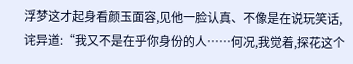浮梦这才起身看颜玉面容,见他一脸认真、不像是在说玩笑话,诧异道:“我又不是在乎你身份的人……何况,我觉着,探花这个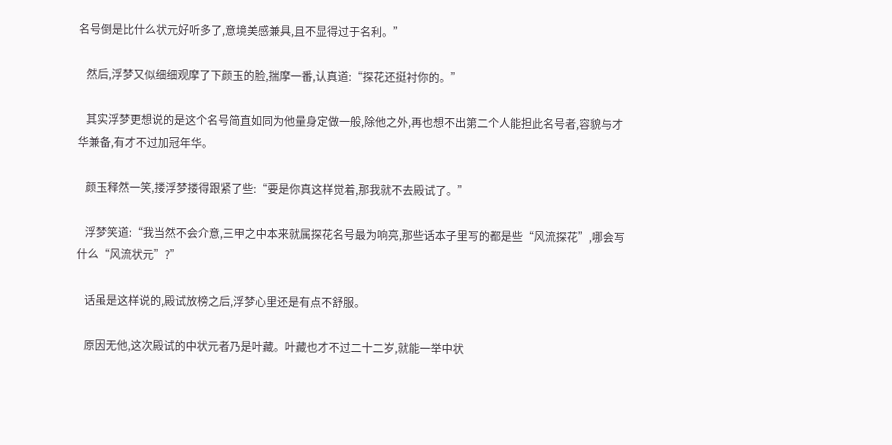名号倒是比什么状元好听多了,意境美感兼具,且不显得过于名利。”

    然后,浮梦又似细细观摩了下颜玉的脸,揣摩一番,认真道:“探花还挺衬你的。”

    其实浮梦更想说的是这个名号简直如同为他量身定做一般,除他之外,再也想不出第二个人能担此名号者,容貌与才华兼备,有才不过加冠年华。

    颜玉释然一笑,搂浮梦搂得跟紧了些:“要是你真这样觉着,那我就不去殿试了。”

    浮梦笑道:“我当然不会介意,三甲之中本来就属探花名号最为响亮,那些话本子里写的都是些“风流探花”,哪会写什么“风流状元”?”

    话虽是这样说的,殿试放榜之后,浮梦心里还是有点不舒服。

    原因无他,这次殿试的中状元者乃是叶藏。叶藏也才不过二十二岁,就能一举中状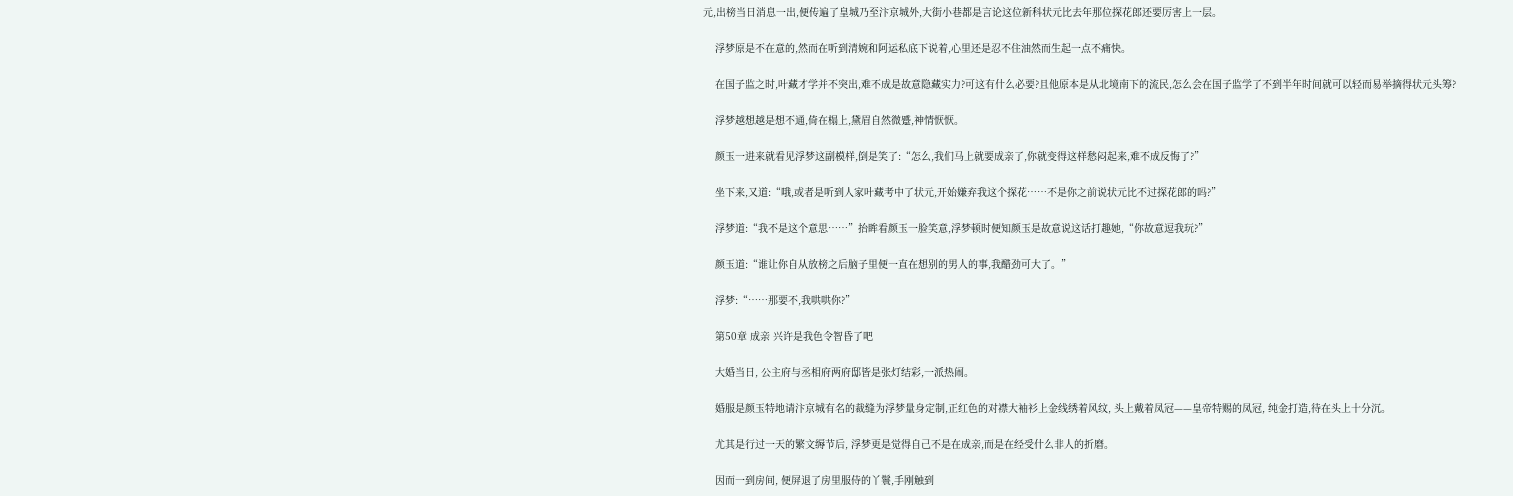元,出榜当日消息一出,便传遍了皇城乃至汴京城外,大街小巷都是言论这位新科状元比去年那位探花郎还要厉害上一层。

    浮梦原是不在意的,然而在听到清婉和阿运私底下说着,心里还是忍不住油然而生起一点不痛快。

    在国子监之时,叶藏才学并不突出,难不成是故意隐藏实力?可这有什么必要?且他原本是从北境南下的流民,怎么会在国子监学了不到半年时间就可以轻而易举摘得状元头筹?

    浮梦越想越是想不通,倚在榻上,黛眉自然微蹙,神情恹恹。

    颜玉一进来就看见浮梦这副模样,倒是笑了:“怎么,我们马上就要成亲了,你就变得这样愁闷起来,难不成反悔了?”

    坐下来,又道:“哦,或者是听到人家叶藏考中了状元,开始嫌弃我这个探花……不是你之前说状元比不过探花郎的吗?”

    浮梦道:“我不是这个意思……”抬眸看颜玉一脸笑意,浮梦顿时便知颜玉是故意说这话打趣她,“你故意逗我玩?”

    颜玉道:“谁让你自从放榜之后脑子里便一直在想别的男人的事,我醋劲可大了。”

    浮梦:“……那要不,我哄哄你?”

    第50章 成亲 兴许是我色令智昏了吧

    大婚当日, 公主府与丞相府两府邸皆是张灯结彩,一派热闹。

    婚服是颜玉特地请汴京城有名的裁缝为浮梦量身定制,正红色的对襟大袖衫上金线绣着风纹, 头上戴着凤冠——皇帝特赐的凤冠, 纯金打造,待在头上十分沉。

    尤其是行过一天的繁文缛节后, 浮梦更是觉得自己不是在成亲,而是在经受什么非人的折磨。

    因而一到房间, 便屏退了房里服侍的丫鬟,手刚触到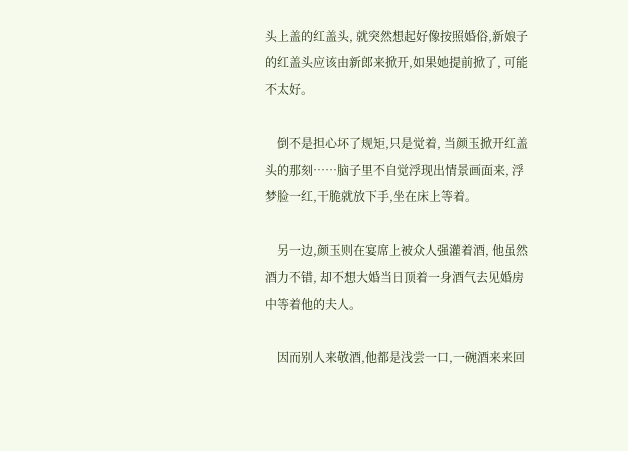头上盖的红盖头, 就突然想起好像按照婚俗,新娘子的红盖头应该由新郎来掀开,如果她提前掀了, 可能不太好。

    倒不是担心坏了规矩,只是觉着, 当颜玉掀开红盖头的那刻……脑子里不自觉浮现出情景画面来, 浮梦脸一红,干脆就放下手,坐在床上等着。

    另一边,颜玉则在宴席上被众人强灌着酒, 他虽然酒力不错, 却不想大婚当日顶着一身酒气去见婚房中等着他的夫人。

    因而别人来敬酒,他都是浅尝一口,一碗酒来来回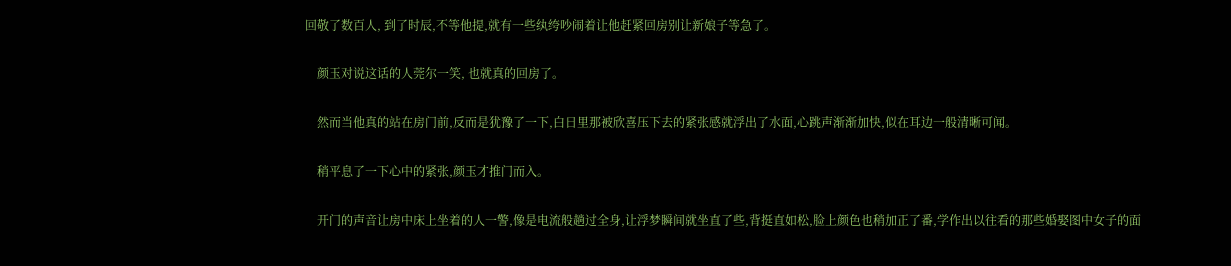回敬了数百人, 到了时辰,不等他提,就有一些纨绔吵闹着让他赶紧回房别让新娘子等急了。

    颜玉对说这话的人莞尔一笑, 也就真的回房了。

    然而当他真的站在房门前,反而是犹豫了一下,白日里那被欣喜压下去的紧张感就浮出了水面,心跳声渐渐加快,似在耳边一般清晰可闻。

    稍平息了一下心中的紧张,颜玉才推门而入。

    开门的声音让房中床上坐着的人一警,像是电流般趟过全身,让浮梦瞬间就坐直了些,背挺直如松,脸上颜色也稍加正了番,学作出以往看的那些婚娶图中女子的面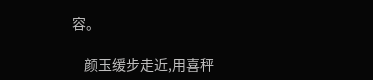容。

    颜玉缓步走近,用喜秤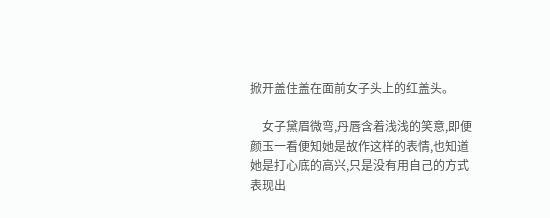掀开盖住盖在面前女子头上的红盖头。

    女子黛眉微弯,丹唇含着浅浅的笑意,即便颜玉一看便知她是故作这样的表情,也知道她是打心底的高兴,只是没有用自己的方式表现出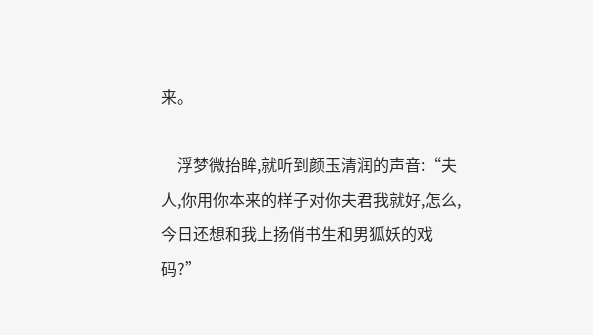来。

    浮梦微抬眸,就听到颜玉清润的声音:“夫人,你用你本来的样子对你夫君我就好,怎么,今日还想和我上扬俏书生和男狐妖的戏码?”